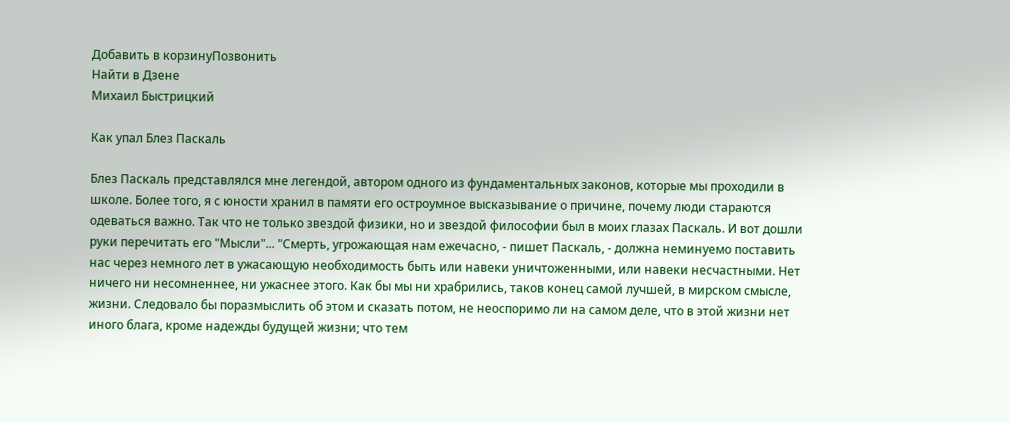Добавить в корзинуПозвонить
Найти в Дзене
Михаил Быстрицкий

Как упал Блез Паскаль

Блез Паскаль представлялся мне легендой, автором одного из фундаментальных законов, которые мы проходили в школе. Более того, я с юности хранил в памяти его остроумное высказывание о причине, почему люди стараются одеваться важно. Так что не только звездой физики, но и звездой философии был в моих глазах Паскаль. И вот дошли руки перечитать его "Мысли"... "Смерть, угрожающая нам ежечасно, - пишет Паскаль, - должна неминуемо поставить нас через немного лет в ужасающую необходимость быть или навеки уничтоженными, или навеки несчастными. Нет ничего ни несомненнее, ни ужаснее этого. Как бы мы ни храбрились, таков конец самой лучшей, в мирском смысле, жизни. Следовало бы поразмыслить об этом и сказать потом, не неоспоримо ли на самом деле, что в этой жизни нет иного блага, кроме надежды будущей жизни; что тем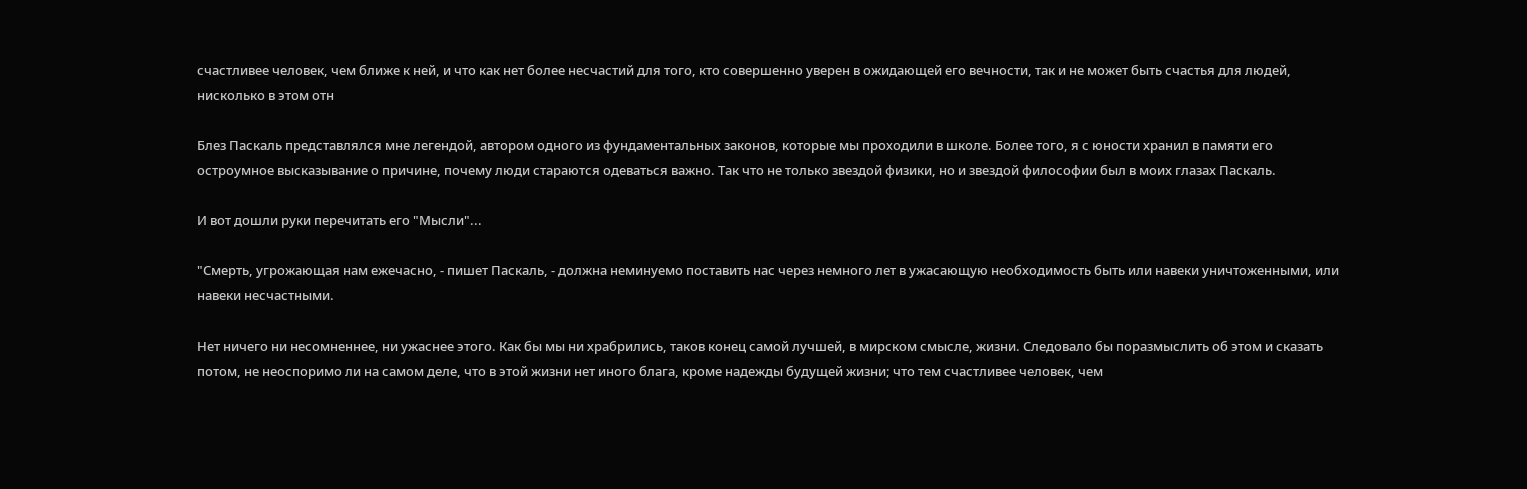счастливее человек, чем ближе к ней, и что как нет более несчастий для того, кто совершенно уверен в ожидающей его вечности, так и не может быть счастья для людей, нисколько в этом отн

Блез Паскаль представлялся мне легендой, автором одного из фундаментальных законов, которые мы проходили в школе. Более того, я с юности хранил в памяти его остроумное высказывание о причине, почему люди стараются одеваться важно. Так что не только звездой физики, но и звездой философии был в моих глазах Паскаль.

И вот дошли руки перечитать его "Мысли"...

"Смерть, угрожающая нам ежечасно, - пишет Паскаль, - должна неминуемо поставить нас через немного лет в ужасающую необходимость быть или навеки уничтоженными, или навеки несчастными.

Нет ничего ни несомненнее, ни ужаснее этого. Как бы мы ни храбрились, таков конец самой лучшей, в мирском смысле, жизни. Следовало бы поразмыслить об этом и сказать потом, не неоспоримо ли на самом деле, что в этой жизни нет иного блага, кроме надежды будущей жизни; что тем счастливее человек, чем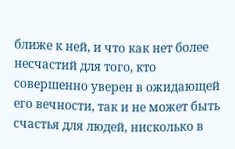ближе к ней, и что как нет более несчастий для того, кто совершенно уверен в ожидающей его вечности, так и не может быть счастья для людей, нисколько в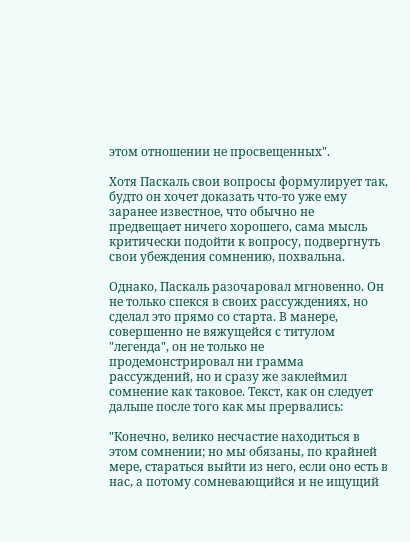этом отношении не просвещенных".

Хотя Паскаль свои вопросы формулирует так, будто он хочет доказать что-то уже ему заранее известное, что обычно не предвещает ничего хорошего, сама мысль критически подойти к вопросу, подвергнуть свои убеждения сомнению, похвальна.

Однако, Паскаль разочаровал мгновенно. Он не только спекся в своих рассуждениях, но сделал это прямо со старта. В манере, совершенно не вяжущейся с титулом "легенда", он не только не продемонстрировал ни грамма рассуждений, но и сразу же заклеймил сомнение как таковое. Текст, как он следует дальше после того как мы прервались:

"Конечно, велико несчастие находиться в этом сомнении; но мы обязаны, по крайней мере, стараться выйти из него, если оно есть в нас, а потому сомневающийся и не ищущий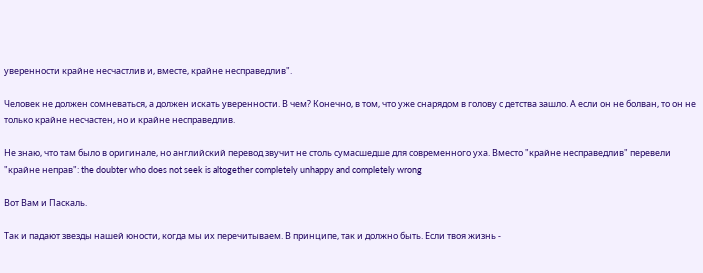уверенности крайне несчастлив и, вместе, крайне несправедлив".

Человек не должен сомневаться, а должен искать уверенности. В чем? Конечно, в том, что уже снарядом в голову с детства зашло. А если он не болван, то он не только крайне несчастен, но и крайне несправедлив.

Не знаю, что там было в оригинале, но английский перевод звучит не столь сумасшедше для современного уха. Вместо "крайне несправедлив" перевели "крайне неправ": the doubter who does not seek is altogether completely unhappy and completely wrong

Вот Вам и Паскаль.

Так и падают звезды нашей юности, когда мы их перечитываем. В принципе, так и должно быть. Если твоя жизнь -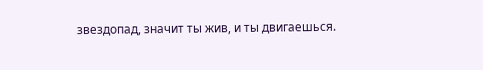звездопад, значит ты жив, и ты двигаешься.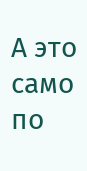А это само по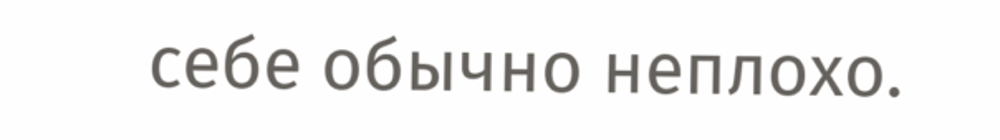себе обычно неплохо.